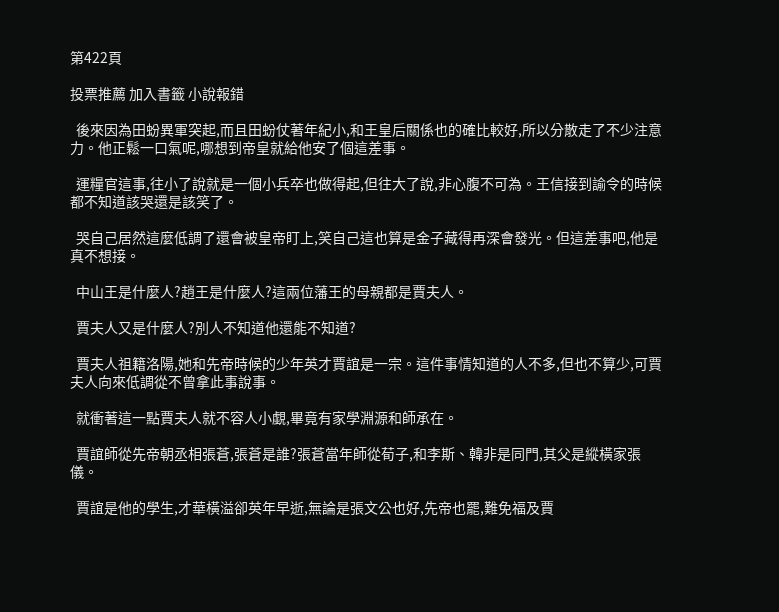第422頁

投票推薦 加入書籤 小說報錯

  後來因為田蚡異軍突起,而且田蚡仗著年紀小,和王皇后關係也的確比較好,所以分散走了不少注意力。他正鬆一口氣呢,哪想到帝皇就給他安了個這差事。

  運糧官這事,往小了說就是一個小兵卒也做得起,但往大了說,非心腹不可為。王信接到諭令的時候都不知道該哭還是該笑了。

  哭自己居然這麼低調了還會被皇帝盯上,笑自己這也算是金子藏得再深會發光。但這差事吧,他是真不想接。

  中山王是什麼人?趙王是什麼人?這兩位藩王的母親都是賈夫人。

  賈夫人又是什麼人?別人不知道他還能不知道?

  賈夫人祖籍洛陽,她和先帝時候的少年英才賈誼是一宗。這件事情知道的人不多,但也不算少,可賈夫人向來低調從不曾拿此事說事。

  就衝著這一點賈夫人就不容人小覷,畢竟有家學淵源和師承在。

  賈誼師從先帝朝丞相張蒼,張蒼是誰?張蒼當年師從荀子,和李斯、韓非是同門,其父是縱橫家張儀。

  賈誼是他的學生,才華橫溢卻英年早逝,無論是張文公也好,先帝也罷,難免福及賈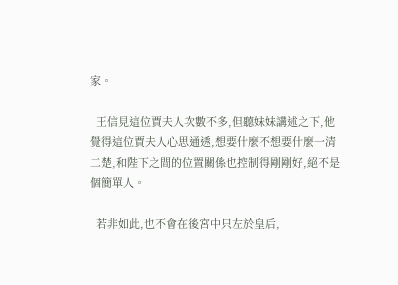家。

  王信見這位賈夫人次數不多,但聽妹妹講述之下,他覺得這位賈夫人心思通透,想要什麼不想要什麼一清二楚,和陛下之間的位置關係也控制得剛剛好,絕不是個簡單人。

  若非如此,也不會在後宮中只左於皇后,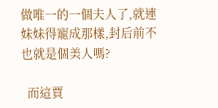做唯一的一個夫人了,就連妹妹得寵成那樣,封后前不也就是個美人嗎?

  而這賈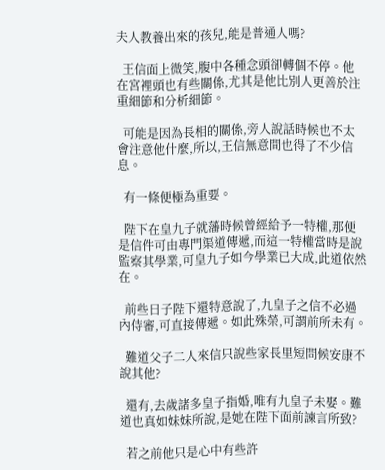夫人教養出來的孩兒,能是普通人嗎?

  王信面上微笑,腹中各種念頭卻轉個不停。他在宮裡頭也有些關係,尤其是他比別人更善於注重細節和分析細節。

  可能是因為長相的關係,旁人說話時候也不太會注意他什麼,所以,王信無意間也得了不少信息。

  有一條便極為重要。

  陛下在皇九子就藩時候曾經給予一特權,那便是信件可由專門渠道傳遞,而這一特權當時是說監察其學業,可皇九子如今學業已大成,此道依然在。

  前些日子陛下還特意說了,九皇子之信不必過內侍審,可直接傳遞。如此殊榮,可謂前所未有。

  難道父子二人來信只說些家長里短問候安康不說其他?

  還有,去歲諸多皇子指婚,唯有九皇子未娶。難道也真如妹妹所說,是她在陛下面前諫言所致?

  若之前他只是心中有些許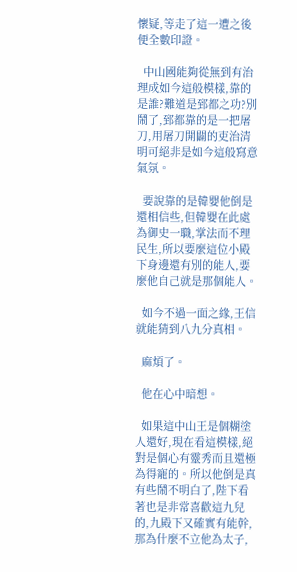懷疑,等走了這一遭之後便全數印證。

  中山國能夠從無到有治理成如今這般模樣,靠的是誰?難道是郅都之功?別鬧了,郅都靠的是一把屠刀,用屠刀開闢的吏治清明可絕非是如今這般寫意氣氛。

  要說靠的是韓嬰他倒是還相信些,但韓嬰在此處為御史一職,掌法而不理民生,所以要麼這位小殿下身邊還有別的能人,要麼他自己就是那個能人。

  如今不過一面之緣,王信就能猜到八九分真相。

  麻煩了。

  他在心中暗想。

  如果這中山王是個糊塗人還好,現在看這模樣,絕對是個心有靈秀而且還極為得寵的。所以他倒是真有些鬧不明白了,陛下看著也是非常喜歡這九兒的,九殿下又確實有能幹,那為什麼不立他為太子,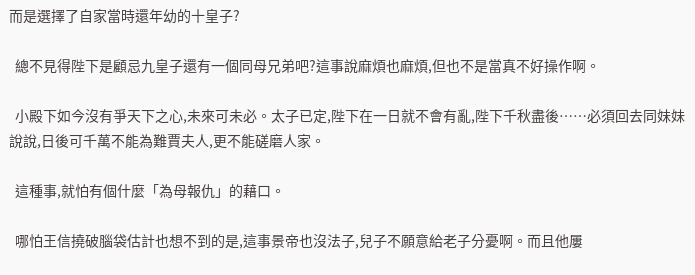而是選擇了自家當時還年幼的十皇子?

  總不見得陛下是顧忌九皇子還有一個同母兄弟吧?這事說麻煩也麻煩,但也不是當真不好操作啊。

  小殿下如今沒有爭天下之心,未來可未必。太子已定,陛下在一日就不會有亂,陛下千秋盡後……必須回去同妹妹說說,日後可千萬不能為難賈夫人,更不能磋磨人家。

  這種事,就怕有個什麼「為母報仇」的藉口。

  哪怕王信撓破腦袋估計也想不到的是,這事景帝也沒法子,兒子不願意給老子分憂啊。而且他屢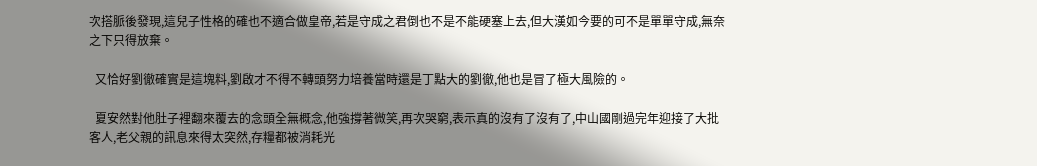次搭脈後發現,這兒子性格的確也不適合做皇帝,若是守成之君倒也不是不能硬塞上去,但大漢如今要的可不是單單守成,無奈之下只得放棄。

  又恰好劉徹確實是這塊料,劉啟才不得不轉頭努力培養當時還是丁點大的劉徹,他也是冒了極大風險的。

  夏安然對他肚子裡翻來覆去的念頭全無概念,他強撐著微笑,再次哭窮,表示真的沒有了沒有了,中山國剛過完年迎接了大批客人,老父親的訊息來得太突然,存糧都被消耗光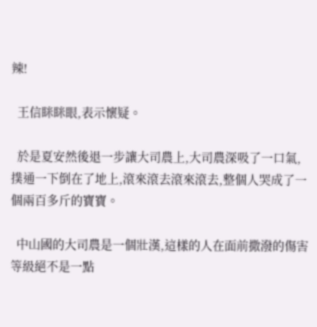辣!

  王信眯眯眼,表示懷疑。

  於是夏安然後退一步讓大司農上,大司農深吸了一口氣,撲通一下倒在了地上,滾來滾去滾來滾去,整個人哭成了一個兩百多斤的寶寶。

  中山國的大司農是一個壯漢,這樣的人在面前撒潑的傷害等級絕不是一點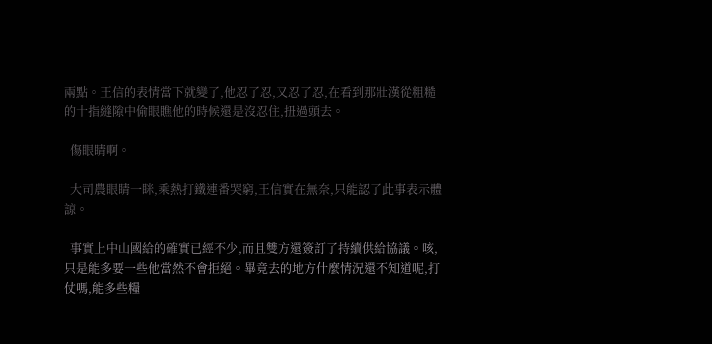兩點。王信的表情當下就變了,他忍了忍,又忍了忍,在看到那壯漢從粗糙的十指縫隙中偷眼瞧他的時候還是沒忍住,扭過頭去。

  傷眼睛啊。

  大司農眼睛一眯,乘熱打鐵連番哭窮,王信實在無奈,只能認了此事表示體諒。

  事實上中山國給的確實已經不少,而且雙方還簽訂了持續供給協議。咳,只是能多要一些他當然不會拒絕。畢竟去的地方什麼情況還不知道呢,打仗嗎,能多些糧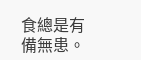食總是有備無患。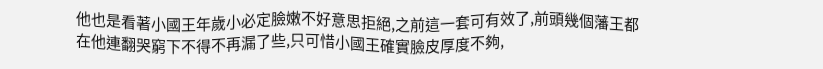他也是看著小國王年歲小必定臉嫩不好意思拒絕,之前這一套可有效了,前頭幾個藩王都在他連翻哭窮下不得不再漏了些,只可惜小國王確實臉皮厚度不夠,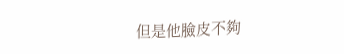但是他臉皮不夠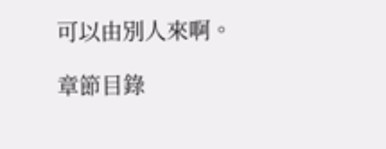可以由別人來啊。

章節目錄